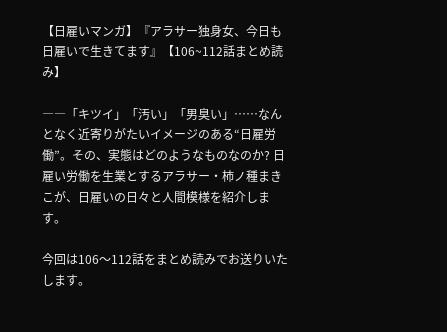【日雇いマンガ】『アラサー独身女、今日も日雇いで生きてます』【106~112話まとめ読み】

――「キツイ」「汚い」「男臭い」……なんとなく近寄りがたいイメージのある“日雇労働”。その、実態はどのようなものなのか? 日雇い労働を生業とするアラサー・柿ノ種まきこが、日雇いの日々と人間模様を紹介します。

今回は106〜112話をまとめ読みでお送りいたします。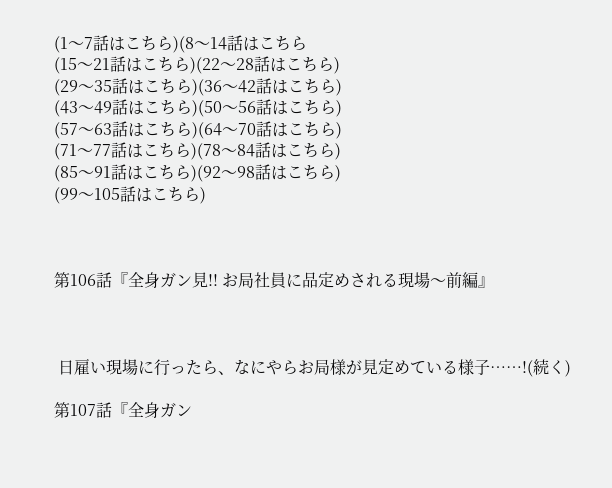(1〜7話はこちら)(8〜14話はこちら
(15〜21話はこちら)(22〜28話はこちら)
(29〜35話はこちら)(36〜42話はこちら)
(43〜49話はこちら)(50〜56話はこちら)
(57〜63話はこちら)(64〜70話はこちら)
(71〜77話はこちら)(78〜84話はこちら)
(85〜91話はこちら)(92〜98話はこちら)
(99〜105話はこちら)



第106話『全身ガン見!! お局社員に品定めされる現場〜前編』



 日雇い現場に行ったら、なにやらお局様が見定めている様子……!(続く)

第107話『全身ガン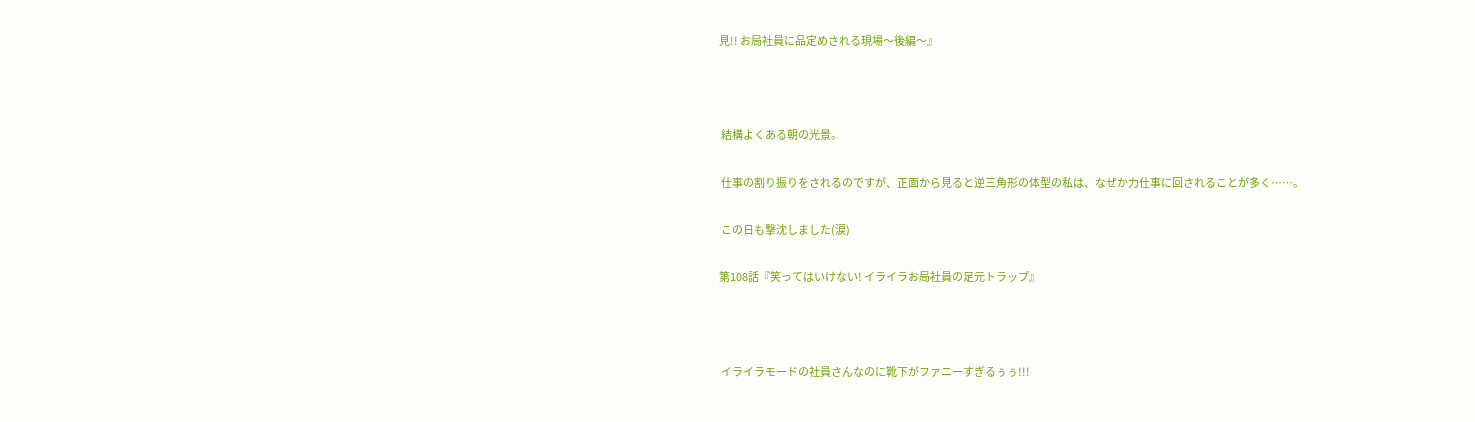見!! お局社員に品定めされる現場〜後編〜』



 結構よくある朝の光景。

 仕事の割り振りをされるのですが、正面から見ると逆三角形の体型の私は、なぜか力仕事に回されることが多く……。

 この日も撃沈しました(涙)

第108話『笑ってはいけない! イライラお局社員の足元トラップ』



 イライラモードの社員さんなのに靴下がファニーすぎるぅぅ!!!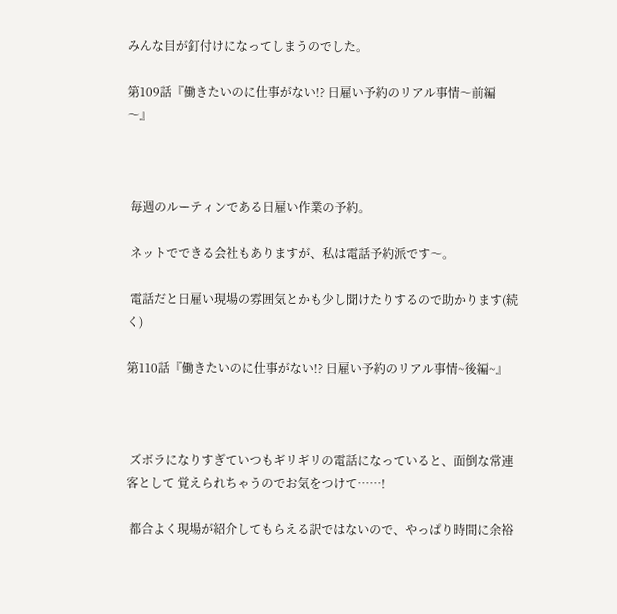みんな目が釘付けになってしまうのでした。

第109話『働きたいのに仕事がない!? 日雇い予約のリアル事情〜前編〜』



 毎週のルーティンである日雇い作業の予約。

 ネットでできる会社もありますが、私は電話予約派です〜。

 電話だと日雇い現場の雰囲気とかも少し聞けたりするので助かります(続く)

第110話『働きたいのに仕事がない!? 日雇い予約のリアル事情~後編~』



 ズボラになりすぎていつもギリギリの電話になっていると、面倒な常連客として 覚えられちゃうのでお気をつけて……!

 都合よく現場が紹介してもらえる訳ではないので、やっぱり時間に余裕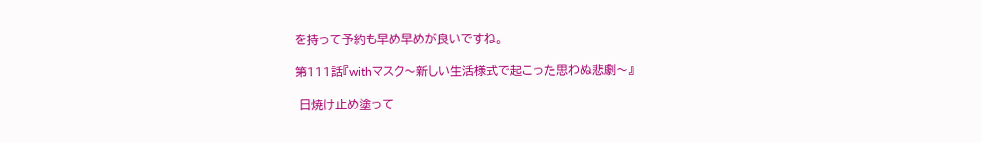を持って予約も早め早めが良いですね。

第111話『withマスク〜新しい生活様式で起こった思わぬ悲劇〜』

 日焼け止め塗って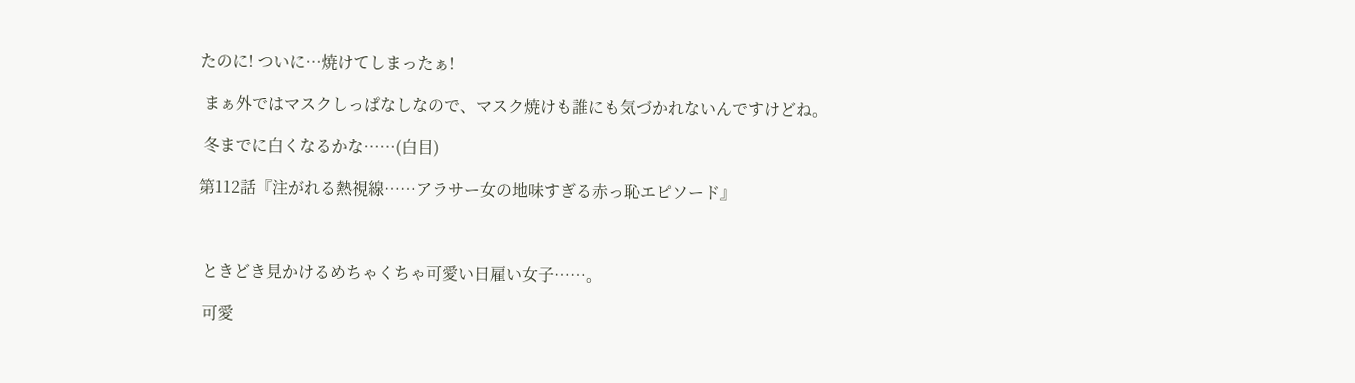たのに! ついに…焼けてしまったぁ!

 まぁ外ではマスクしっぱなしなので、マスク焼けも誰にも気づかれないんですけどね。

 冬までに白くなるかな……(白目)

第112話『注がれる熱視線……アラサー女の地味すぎる赤っ恥エピソード』



 ときどき見かけるめちゃくちゃ可愛い日雇い女子……。

 可愛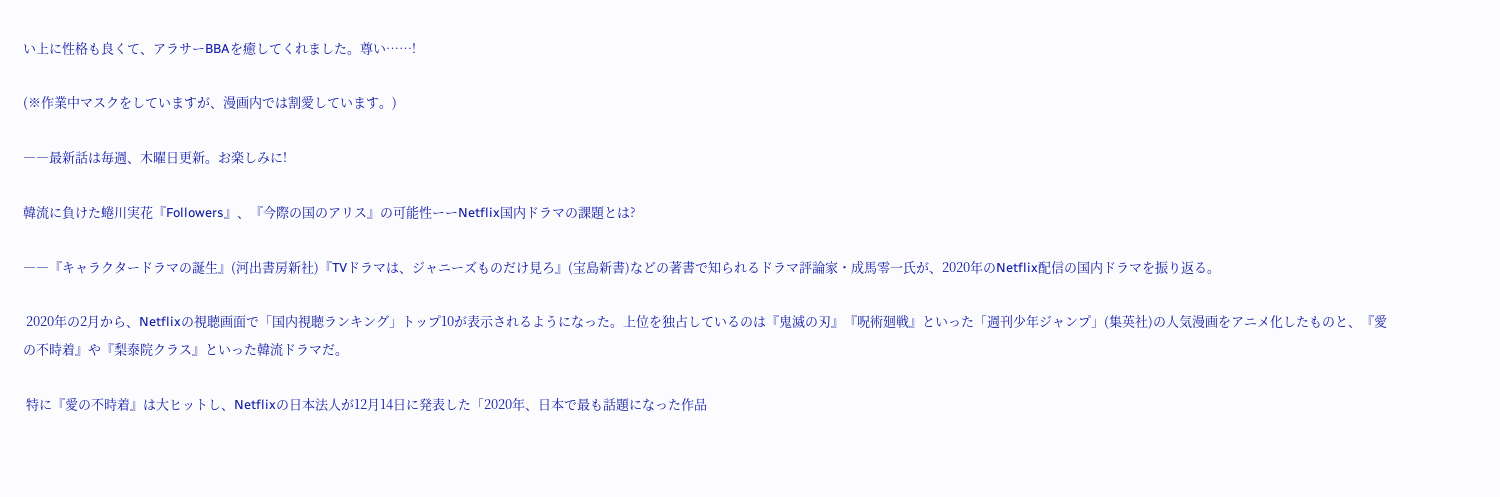い上に性格も良くて、アラサーBBAを癒してくれました。尊い……!

(※作業中マスクをしていますが、漫画内では割愛しています。)

――最新話は毎週、木曜日更新。お楽しみに!

韓流に負けた蜷川実花『Followers』、『今際の国のアリス』の可能性ーーNetflix国内ドラマの課題とは?

――『キャラクタードラマの誕生』(河出書房新社)『TVドラマは、ジャニーズものだけ見ろ』(宝島新書)などの著書で知られるドラマ評論家・成馬零一氏が、2020年のNetflix配信の国内ドラマを振り返る。

 2020年の2月から、Netflixの視聴画面で「国内視聴ランキング」トップ10が表示されるようになった。上位を独占しているのは『鬼滅の刃』『呪術廻戦』といった「週刊少年ジャンプ」(集英社)の人気漫画をアニメ化したものと、『愛の不時着』や『梨泰院クラス』といった韓流ドラマだ。

 特に『愛の不時着』は大ヒットし、Netflixの日本法人が12月14日に発表した「2020年、日本で最も話題になった作品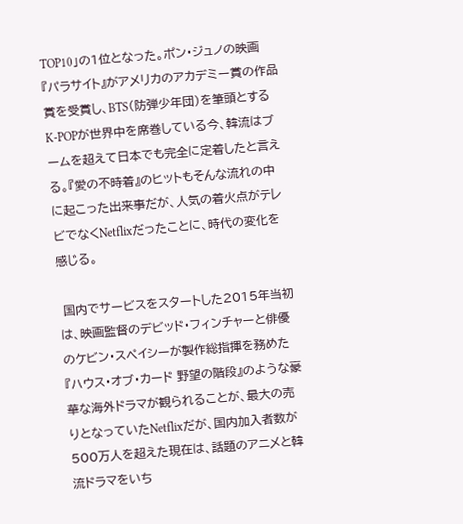TOP10」の1位となった。ポン・ジュノの映画『パラサイト』がアメリカのアカデミー賞の作品賞を受賞し、BTS(防弾少年団)を筆頭とするK-POPが世界中を席巻している今、韓流はブームを超えて日本でも完全に定着したと言える。『愛の不時着』のヒットもそんな流れの中に起こった出来事だが、人気の着火点がテレビでなくNetflixだったことに、時代の変化を感じる。

 国内でサービスをスタートした2015年当初は、映画監督のデビッド・フィンチャーと俳優のケビン・スペイシーが製作総指揮を務めた『ハウス・オブ・カード 野望の階段』のような豪華な海外ドラマが観られることが、最大の売りとなっていたNetflixだが、国内加入者数が500万人を超えた現在は、話題のアニメと韓流ドラマをいち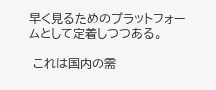早く見るためのプラットフォームとして定着しつつある。

 これは国内の需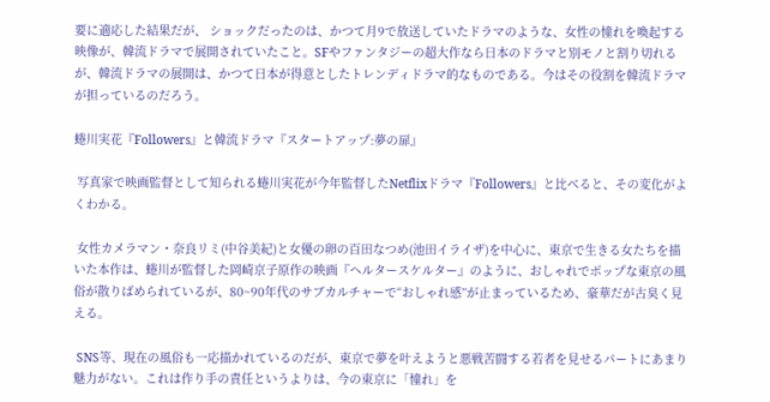要に適応した結果だが、 ショックだったのは、かつて月9で放送していたドラマのような、女性の憧れを喚起する映像が、韓流ドラマで展開されていたこと。SFやファンタジーの超大作なら日本のドラマと別モノと割り切れるが、韓流ドラマの展開は、かつて日本が得意としたトレンディドラマ的なものである。今はその役割を韓流ドラマが担っているのだろう。

蜷川実花『Followers』と韓流ドラマ『スタートアップ:夢の扉』

 写真家で映画監督として知られる蜷川実花が今年監督したNetflixドラマ『Followers』と比べると、その変化がよくわかる。

 女性カメラマン・奈良リミ(中谷美紀)と女優の卵の百田なつめ(池田イライザ)を中心に、東京で生きる女たちを描いた本作は、蜷川が監督した岡崎京子原作の映画『ヘルタースケルター』のように、おしゃれでポップな東京の風俗が散りばめられているが、80~90年代のサブカルチャーで“おしゃれ感”が止まっているため、豪華だが古臭く見える。

 SNS等、現在の風俗も一応描かれているのだが、東京で夢を叶えようと悪戦苦闘する若者を見せるパートにあまり魅力がない。これは作り手の責任というよりは、今の東京に「憧れ」を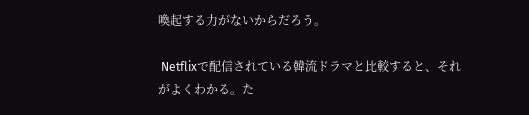喚起する力がないからだろう。

 Netflixで配信されている韓流ドラマと比較すると、それがよくわかる。た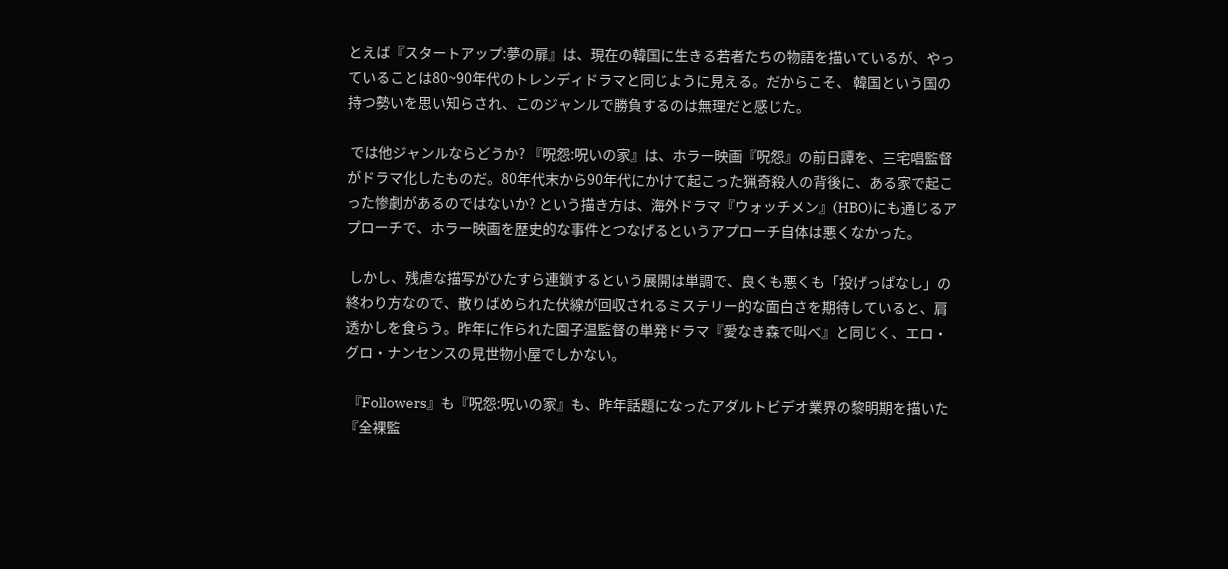とえば『スタートアップ:夢の扉』は、現在の韓国に生きる若者たちの物語を描いているが、やっていることは80~90年代のトレンディドラマと同じように見える。だからこそ、 韓国という国の持つ勢いを思い知らされ、このジャンルで勝負するのは無理だと感じた。

 では他ジャンルならどうか? 『呪怨:呪いの家』は、ホラー映画『呪怨』の前日譚を、三宅唱監督がドラマ化したものだ。80年代末から90年代にかけて起こった猟奇殺人の背後に、ある家で起こった惨劇があるのではないか? という描き方は、海外ドラマ『ウォッチメン』(HBO)にも通じるアプローチで、ホラー映画を歴史的な事件とつなげるというアプローチ自体は悪くなかった。

 しかし、残虐な描写がひたすら連鎖するという展開は単調で、良くも悪くも「投げっぱなし」の終わり方なので、散りばめられた伏線が回収されるミステリー的な面白さを期待していると、肩透かしを食らう。昨年に作られた園子温監督の単発ドラマ『愛なき森で叫べ』と同じく、エロ・グロ・ナンセンスの見世物小屋でしかない。

 『Followers』も『呪怨:呪いの家』も、昨年話題になったアダルトビデオ業界の黎明期を描いた『全裸監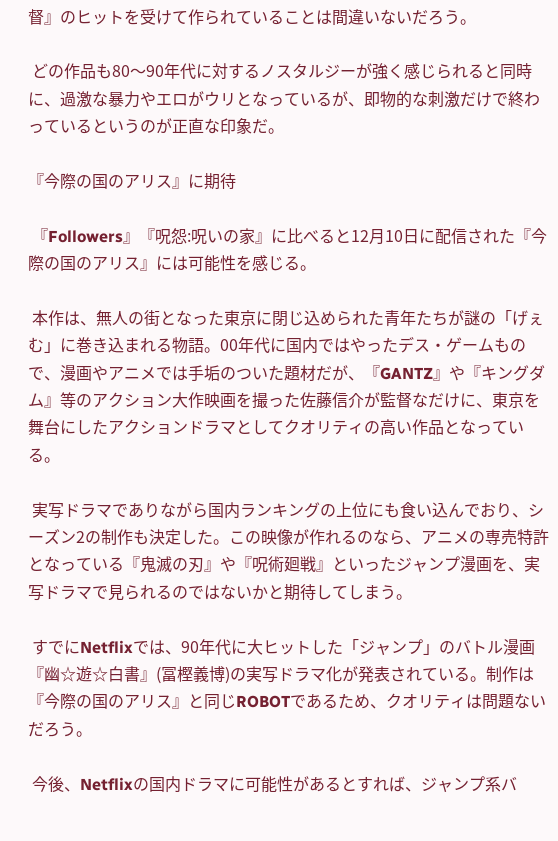督』のヒットを受けて作られていることは間違いないだろう。

 どの作品も80〜90年代に対するノスタルジーが強く感じられると同時に、過激な暴力やエロがウリとなっているが、即物的な刺激だけで終わっているというのが正直な印象だ。

『今際の国のアリス』に期待

 『Followers』『呪怨:呪いの家』に比べると12月10日に配信された『今際の国のアリス』には可能性を感じる。

 本作は、無人の街となった東京に閉じ込められた青年たちが謎の「げぇむ」に巻き込まれる物語。00年代に国内ではやったデス・ゲームもので、漫画やアニメでは手垢のついた題材だが、『GANTZ』や『キングダム』等のアクション大作映画を撮った佐藤信介が監督なだけに、東京を舞台にしたアクションドラマとしてクオリティの高い作品となっている。

 実写ドラマでありながら国内ランキングの上位にも食い込んでおり、シーズン2の制作も決定した。この映像が作れるのなら、アニメの専売特許となっている『鬼滅の刃』や『呪術廻戦』といったジャンプ漫画を、実写ドラマで見られるのではないかと期待してしまう。

 すでにNetflixでは、90年代に大ヒットした「ジャンプ」のバトル漫画『幽☆遊☆白書』(冨樫義博)の実写ドラマ化が発表されている。制作は『今際の国のアリス』と同じROBOTであるため、クオリティは問題ないだろう。

 今後、Netflixの国内ドラマに可能性があるとすれば、ジャンプ系バ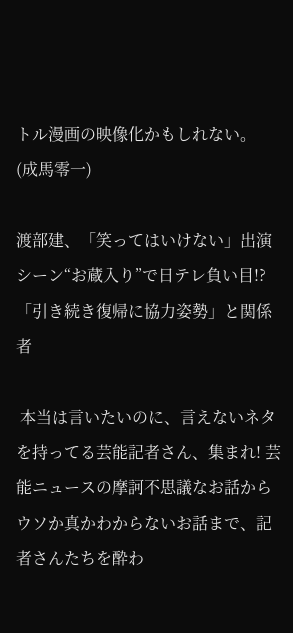トル漫画の映像化かもしれない。
(成馬零一)

渡部建、「笑ってはいけない」出演シーン“お蔵入り”で日テレ負い目!? 「引き続き復帰に協力姿勢」と関係者

 本当は言いたいのに、言えないネタを持ってる芸能記者さん、集まれ! 芸能ニュースの摩訶不思議なお話からウソか真かわからないお話まで、記者さんたちを酔わ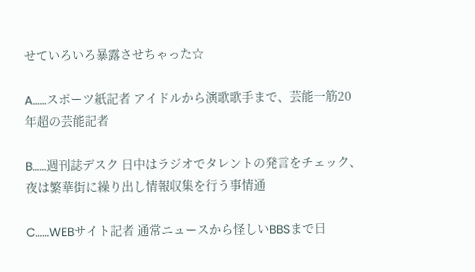せていろいろ暴露させちゃった☆

A……スポーツ紙記者 アイドルから演歌歌手まで、芸能一筋20年超の芸能記者

B……週刊誌デスク 日中はラジオでタレントの発言をチェック、夜は繁華街に繰り出し情報収集を行う事情通

C……WEBサイト記者 通常ニュースから怪しいBBSまで日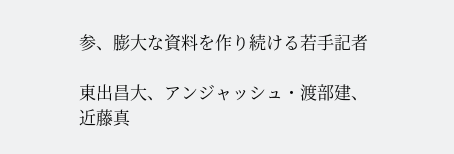参、膨大な資料を作り続ける若手記者

東出昌大、アンジャッシュ・渡部建、近藤真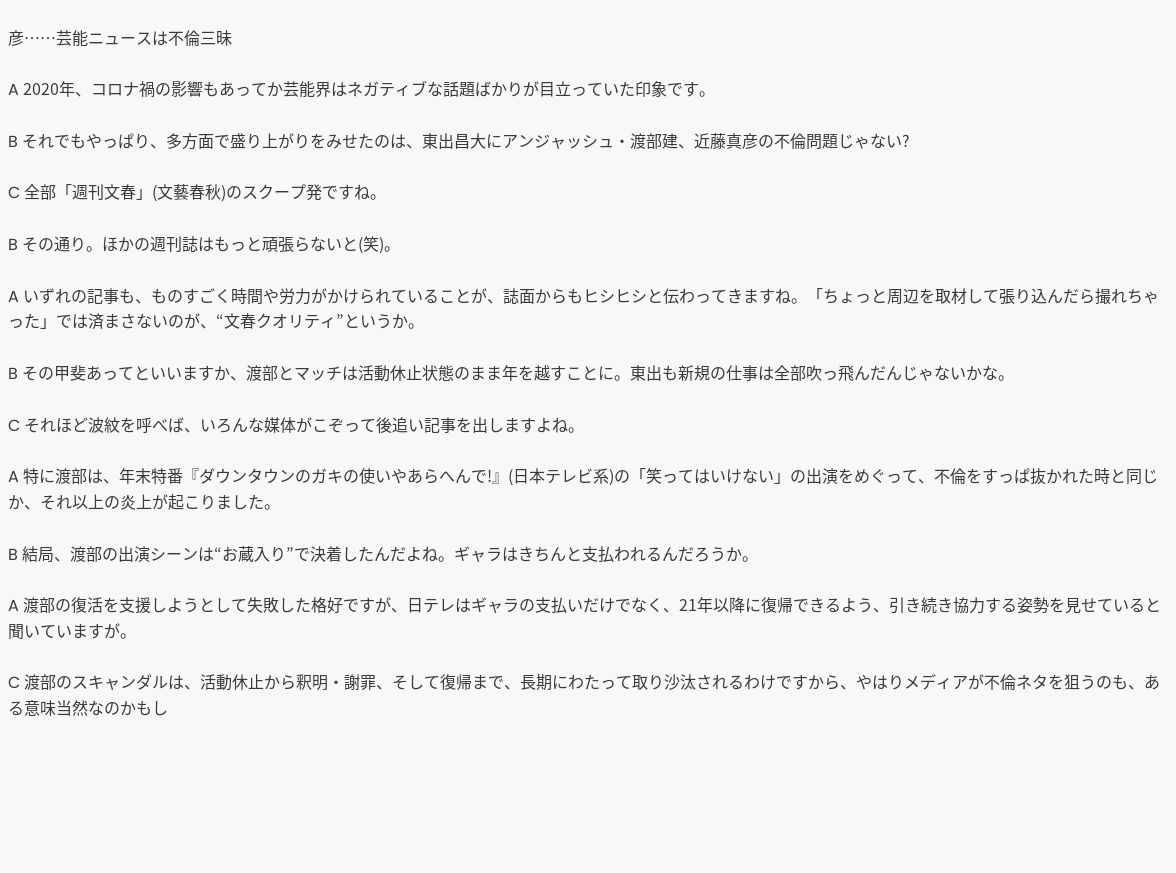彦……芸能ニュースは不倫三昧

A 2020年、コロナ禍の影響もあってか芸能界はネガティブな話題ばかりが目立っていた印象です。

B それでもやっぱり、多方面で盛り上がりをみせたのは、東出昌大にアンジャッシュ・渡部建、近藤真彦の不倫問題じゃない?

C 全部「週刊文春」(文藝春秋)のスクープ発ですね。

B その通り。ほかの週刊誌はもっと頑張らないと(笑)。

A いずれの記事も、ものすごく時間や労力がかけられていることが、誌面からもヒシヒシと伝わってきますね。「ちょっと周辺を取材して張り込んだら撮れちゃった」では済まさないのが、“文春クオリティ”というか。

B その甲斐あってといいますか、渡部とマッチは活動休止状態のまま年を越すことに。東出も新規の仕事は全部吹っ飛んだんじゃないかな。

C それほど波紋を呼べば、いろんな媒体がこぞって後追い記事を出しますよね。

A 特に渡部は、年末特番『ダウンタウンのガキの使いやあらへんで!』(日本テレビ系)の「笑ってはいけない」の出演をめぐって、不倫をすっぱ抜かれた時と同じか、それ以上の炎上が起こりました。

B 結局、渡部の出演シーンは“お蔵入り”で決着したんだよね。ギャラはきちんと支払われるんだろうか。

A 渡部の復活を支援しようとして失敗した格好ですが、日テレはギャラの支払いだけでなく、21年以降に復帰できるよう、引き続き協力する姿勢を見せていると聞いていますが。

C 渡部のスキャンダルは、活動休止から釈明・謝罪、そして復帰まで、長期にわたって取り沙汰されるわけですから、やはりメディアが不倫ネタを狙うのも、ある意味当然なのかもし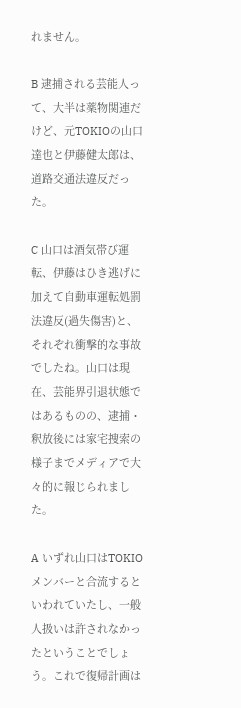れません。

B 逮捕される芸能人って、大半は薬物関連だけど、元TOKIOの山口達也と伊藤健太郎は、道路交通法違反だった。

C 山口は酒気帯び運転、伊藤はひき逃げに加えて自動車運転処罰法違反(過失傷害)と、それぞれ衝撃的な事故でしたね。山口は現在、芸能界引退状態ではあるものの、逮捕・釈放後には家宅捜索の様子までメディアで大々的に報じられました。

A いずれ山口はTOKIOメンバーと合流するといわれていたし、一般人扱いは許されなかったということでしょう。これで復帰計画は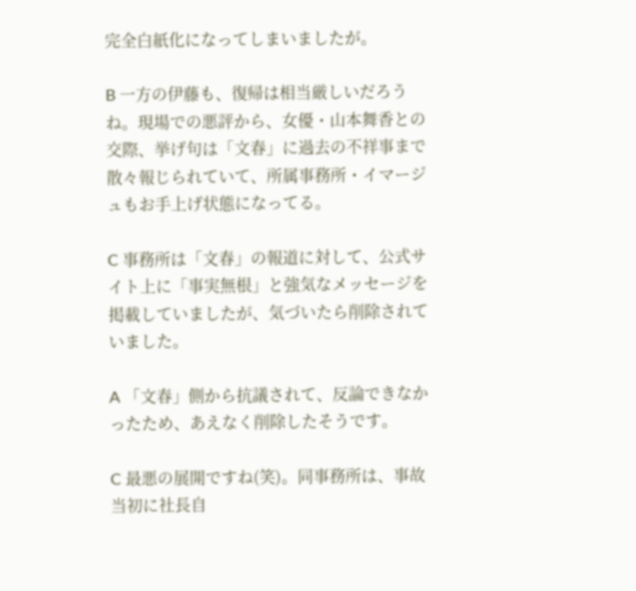完全白紙化になってしまいましたが。

B 一方の伊藤も、復帰は相当厳しいだろうね。現場での悪評から、女優・山本舞香との交際、挙げ句は「文春」に過去の不祥事まで散々報じられていて、所属事務所・イマージュもお手上げ状態になってる。

C 事務所は「文春」の報道に対して、公式サイト上に「事実無根」と強気なメッセージを掲載していましたが、気づいたら削除されていました。

A 「文春」側から抗議されて、反論できなかったため、あえなく削除したそうです。

C 最悪の展開ですね(笑)。同事務所は、事故当初に社長自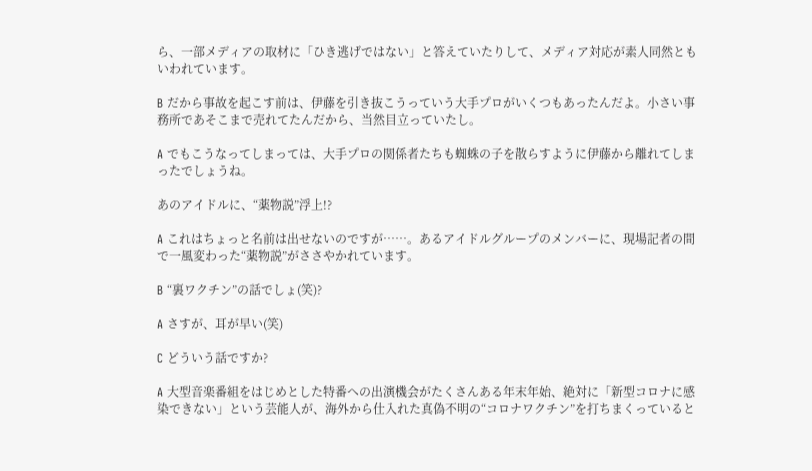ら、一部メディアの取材に「ひき逃げではない」と答えていたりして、メディア対応が素人同然ともいわれています。

B だから事故を起こす前は、伊藤を引き抜こうっていう大手プロがいくつもあったんだよ。小さい事務所であそこまで売れてたんだから、当然目立っていたし。

A でもこうなってしまっては、大手プロの関係者たちも蜘蛛の子を散らすように伊藤から離れてしまったでしょうね。

あのアイドルに、“薬物説”浮上!?

A これはちょっと名前は出せないのですが……。あるアイドルグループのメンバーに、現場記者の間で一風変わった“薬物説”がささやかれています。

B “裏ワクチン”の話でしょ(笑)?

A さすが、耳が早い(笑)

C どういう話ですか?

A 大型音楽番組をはじめとした特番への出演機会がたくさんある年末年始、絶対に「新型コロナに感染できない」という芸能人が、海外から仕入れた真偽不明の“コロナワクチン”を打ちまくっていると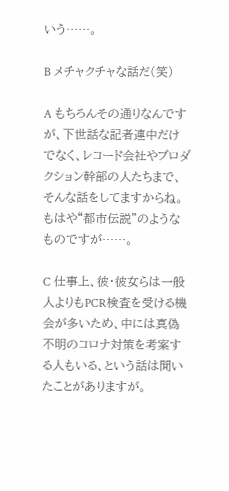いう……。

B メチャクチャな話だ(笑)

A もちろんその通りなんですが、下世話な記者連中だけでなく、レコード会社やプロダクション幹部の人たちまで、そんな話をしてますからね。もはや“都市伝説”のようなものですが……。

C 仕事上、彼・彼女らは一般人よりもPCR検査を受ける機会が多いため、中には真偽不明のコロナ対策を考案する人もいる、という話は聞いたことがありますが。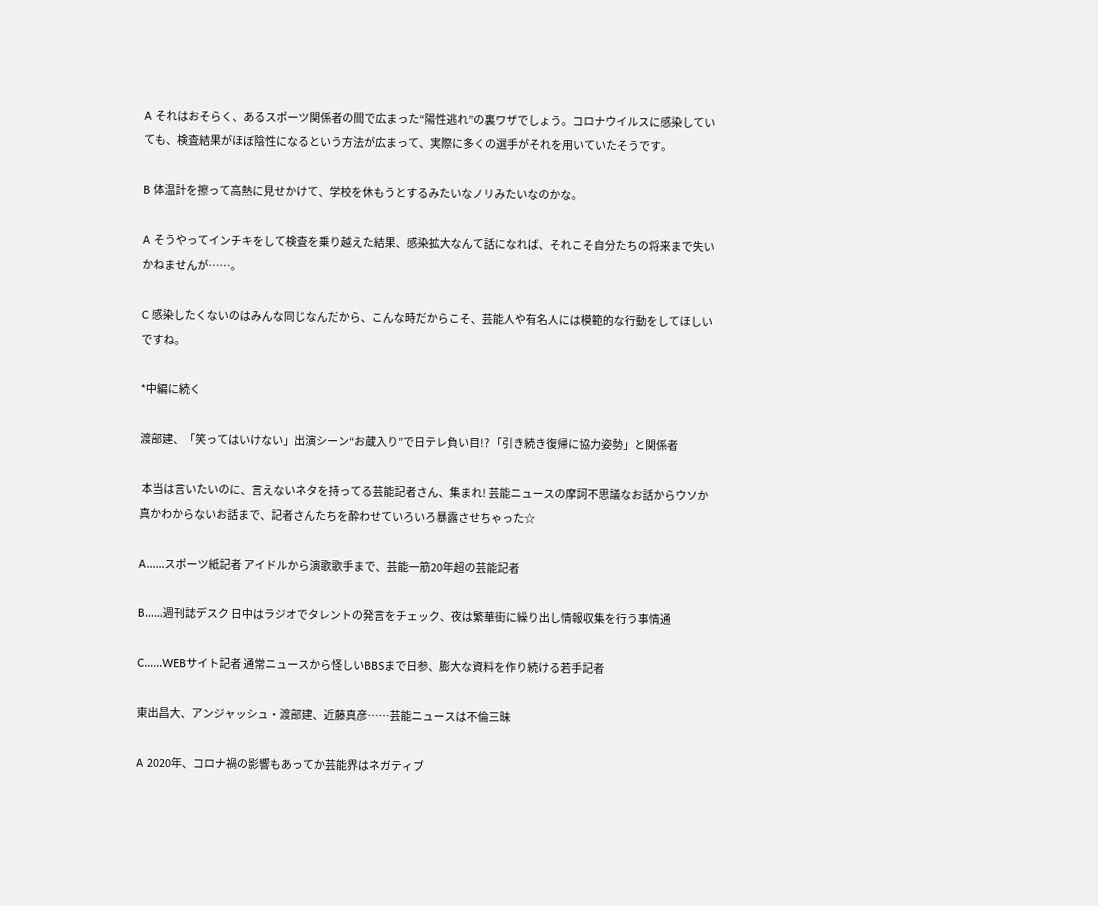A それはおそらく、あるスポーツ関係者の間で広まった“陽性逃れ”の裏ワザでしょう。コロナウイルスに感染していても、検査結果がほぼ陰性になるという方法が広まって、実際に多くの選手がそれを用いていたそうです。

B 体温計を擦って高熱に見せかけて、学校を休もうとするみたいなノリみたいなのかな。

A そうやってインチキをして検査を乗り越えた結果、感染拡大なんて話になれば、それこそ自分たちの将来まで失いかねませんが……。

C 感染したくないのはみんな同じなんだから、こんな時だからこそ、芸能人や有名人には模範的な行動をしてほしいですね。

*中編に続く

渡部建、「笑ってはいけない」出演シーン“お蔵入り”で日テレ負い目!? 「引き続き復帰に協力姿勢」と関係者

 本当は言いたいのに、言えないネタを持ってる芸能記者さん、集まれ! 芸能ニュースの摩訶不思議なお話からウソか真かわからないお話まで、記者さんたちを酔わせていろいろ暴露させちゃった☆

A……スポーツ紙記者 アイドルから演歌歌手まで、芸能一筋20年超の芸能記者

B……週刊誌デスク 日中はラジオでタレントの発言をチェック、夜は繁華街に繰り出し情報収集を行う事情通

C……WEBサイト記者 通常ニュースから怪しいBBSまで日参、膨大な資料を作り続ける若手記者

東出昌大、アンジャッシュ・渡部建、近藤真彦……芸能ニュースは不倫三昧

A 2020年、コロナ禍の影響もあってか芸能界はネガティブ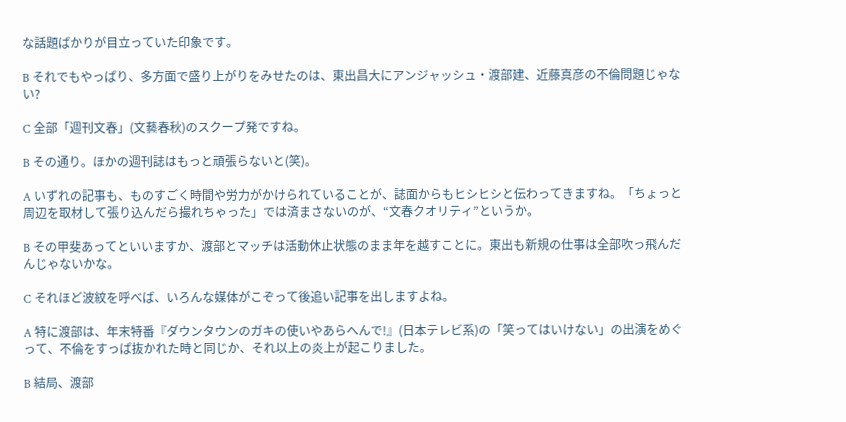な話題ばかりが目立っていた印象です。

B それでもやっぱり、多方面で盛り上がりをみせたのは、東出昌大にアンジャッシュ・渡部建、近藤真彦の不倫問題じゃない?

C 全部「週刊文春」(文藝春秋)のスクープ発ですね。

B その通り。ほかの週刊誌はもっと頑張らないと(笑)。

A いずれの記事も、ものすごく時間や労力がかけられていることが、誌面からもヒシヒシと伝わってきますね。「ちょっと周辺を取材して張り込んだら撮れちゃった」では済まさないのが、“文春クオリティ”というか。

B その甲斐あってといいますか、渡部とマッチは活動休止状態のまま年を越すことに。東出も新規の仕事は全部吹っ飛んだんじゃないかな。

C それほど波紋を呼べば、いろんな媒体がこぞって後追い記事を出しますよね。

A 特に渡部は、年末特番『ダウンタウンのガキの使いやあらへんで!』(日本テレビ系)の「笑ってはいけない」の出演をめぐって、不倫をすっぱ抜かれた時と同じか、それ以上の炎上が起こりました。

B 結局、渡部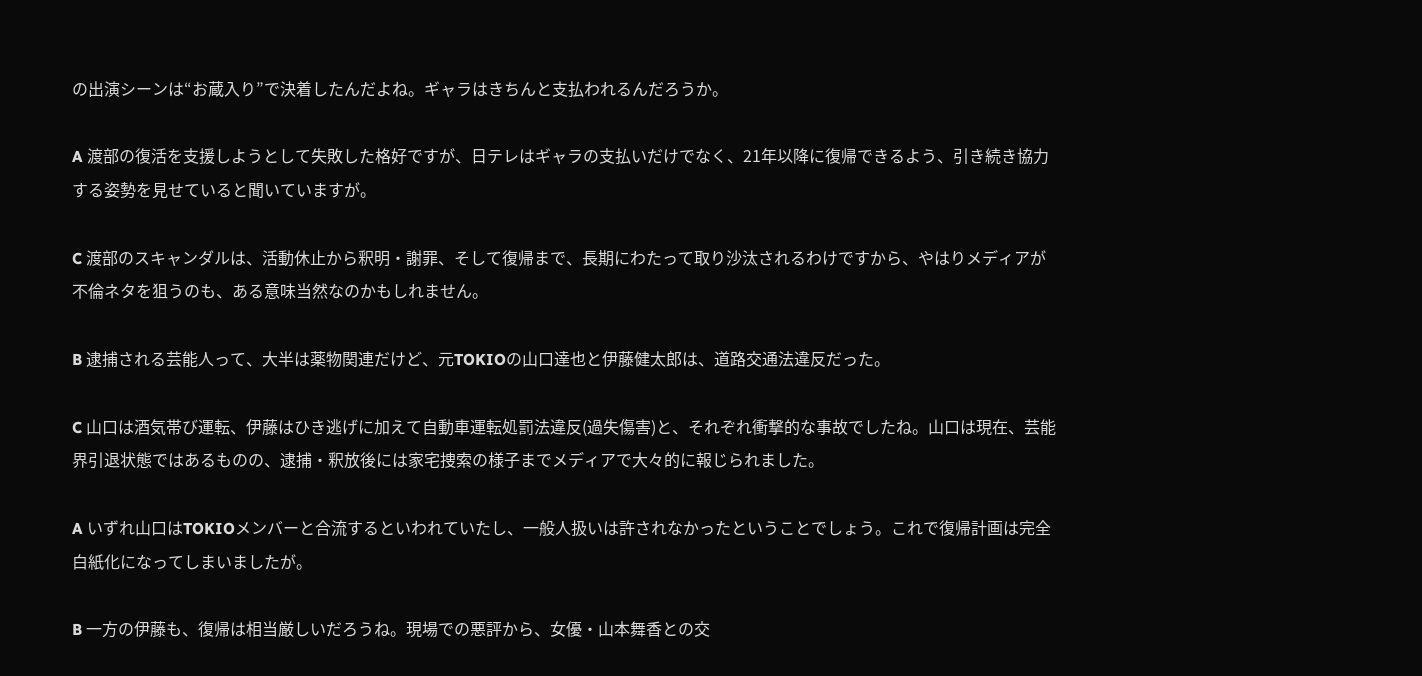の出演シーンは“お蔵入り”で決着したんだよね。ギャラはきちんと支払われるんだろうか。

A 渡部の復活を支援しようとして失敗した格好ですが、日テレはギャラの支払いだけでなく、21年以降に復帰できるよう、引き続き協力する姿勢を見せていると聞いていますが。

C 渡部のスキャンダルは、活動休止から釈明・謝罪、そして復帰まで、長期にわたって取り沙汰されるわけですから、やはりメディアが不倫ネタを狙うのも、ある意味当然なのかもしれません。

B 逮捕される芸能人って、大半は薬物関連だけど、元TOKIOの山口達也と伊藤健太郎は、道路交通法違反だった。

C 山口は酒気帯び運転、伊藤はひき逃げに加えて自動車運転処罰法違反(過失傷害)と、それぞれ衝撃的な事故でしたね。山口は現在、芸能界引退状態ではあるものの、逮捕・釈放後には家宅捜索の様子までメディアで大々的に報じられました。

A いずれ山口はTOKIOメンバーと合流するといわれていたし、一般人扱いは許されなかったということでしょう。これで復帰計画は完全白紙化になってしまいましたが。

B 一方の伊藤も、復帰は相当厳しいだろうね。現場での悪評から、女優・山本舞香との交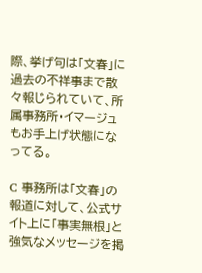際、挙げ句は「文春」に過去の不祥事まで散々報じられていて、所属事務所・イマージュもお手上げ状態になってる。

C 事務所は「文春」の報道に対して、公式サイト上に「事実無根」と強気なメッセージを掲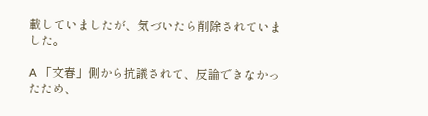載していましたが、気づいたら削除されていました。

A 「文春」側から抗議されて、反論できなかったため、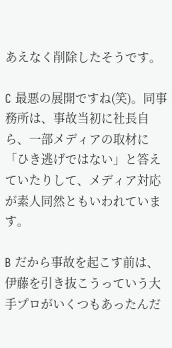あえなく削除したそうです。

C 最悪の展開ですね(笑)。同事務所は、事故当初に社長自ら、一部メディアの取材に「ひき逃げではない」と答えていたりして、メディア対応が素人同然ともいわれています。

B だから事故を起こす前は、伊藤を引き抜こうっていう大手プロがいくつもあったんだ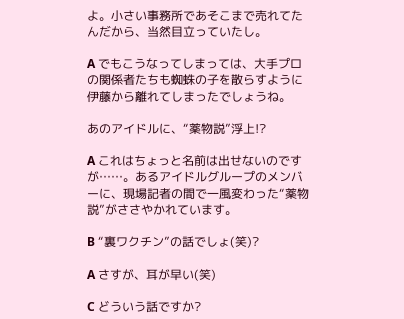よ。小さい事務所であそこまで売れてたんだから、当然目立っていたし。

A でもこうなってしまっては、大手プロの関係者たちも蜘蛛の子を散らすように伊藤から離れてしまったでしょうね。

あのアイドルに、“薬物説”浮上!?

A これはちょっと名前は出せないのですが……。あるアイドルグループのメンバーに、現場記者の間で一風変わった“薬物説”がささやかれています。

B “裏ワクチン”の話でしょ(笑)?

A さすが、耳が早い(笑)

C どういう話ですか?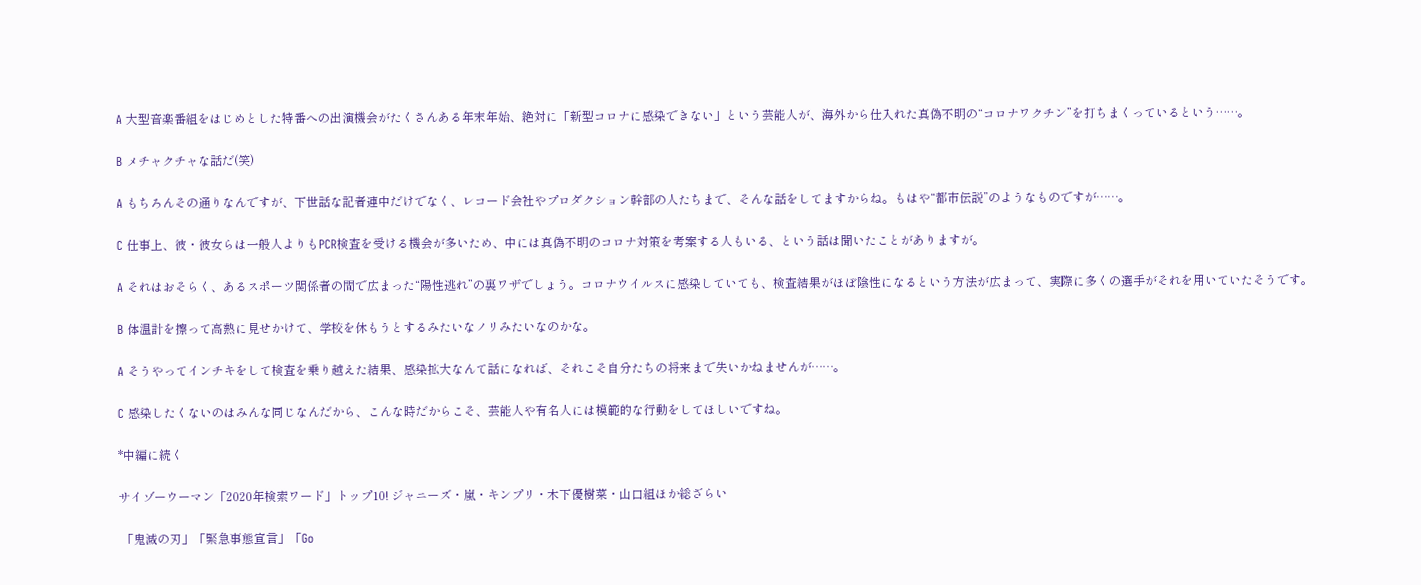A 大型音楽番組をはじめとした特番への出演機会がたくさんある年末年始、絶対に「新型コロナに感染できない」という芸能人が、海外から仕入れた真偽不明の“コロナワクチン”を打ちまくっているという……。

B メチャクチャな話だ(笑)

A もちろんその通りなんですが、下世話な記者連中だけでなく、レコード会社やプロダクション幹部の人たちまで、そんな話をしてますからね。もはや“都市伝説”のようなものですが……。

C 仕事上、彼・彼女らは一般人よりもPCR検査を受ける機会が多いため、中には真偽不明のコロナ対策を考案する人もいる、という話は聞いたことがありますが。

A それはおそらく、あるスポーツ関係者の間で広まった“陽性逃れ”の裏ワザでしょう。コロナウイルスに感染していても、検査結果がほぼ陰性になるという方法が広まって、実際に多くの選手がそれを用いていたそうです。

B 体温計を擦って高熱に見せかけて、学校を休もうとするみたいなノリみたいなのかな。

A そうやってインチキをして検査を乗り越えた結果、感染拡大なんて話になれば、それこそ自分たちの将来まで失いかねませんが……。

C 感染したくないのはみんな同じなんだから、こんな時だからこそ、芸能人や有名人には模範的な行動をしてほしいですね。

*中編に続く

サイゾーウーマン「2020年検索ワード」トップ10! ジャニーズ・嵐・キンプリ・木下優樹菜・山口組ほか総ざらい

 「鬼滅の刃」「緊急事態宣言」「Go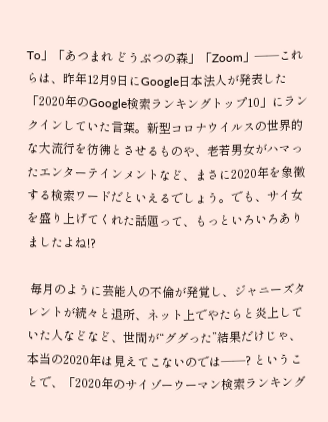To」「あつまれ どうぶつの森」「Zoom」――これらは、昨年12月9日にGoogle日本法人が発表した「2020年のGoogle検索ランキングトップ10」にランクインしていた言葉。新型コロナウイルスの世界的な大流行を彷彿とさせるものや、老若男女がハマったエンターテインメントなど、まさに2020年を象徴する検索ワードだといえるでしょう。でも、サイ女を盛り上げてくれた話題って、もっといろいろありましたよね!?

 毎月のように芸能人の不倫が発覚し、ジャニーズタレントが続々と退所、ネット上でやたらと炎上していた人などなど、世間が“ググった”結果だけじゃ、本当の2020年は見えてこないのでは――? ということで、「2020年のサイゾーウーマン検索ランキング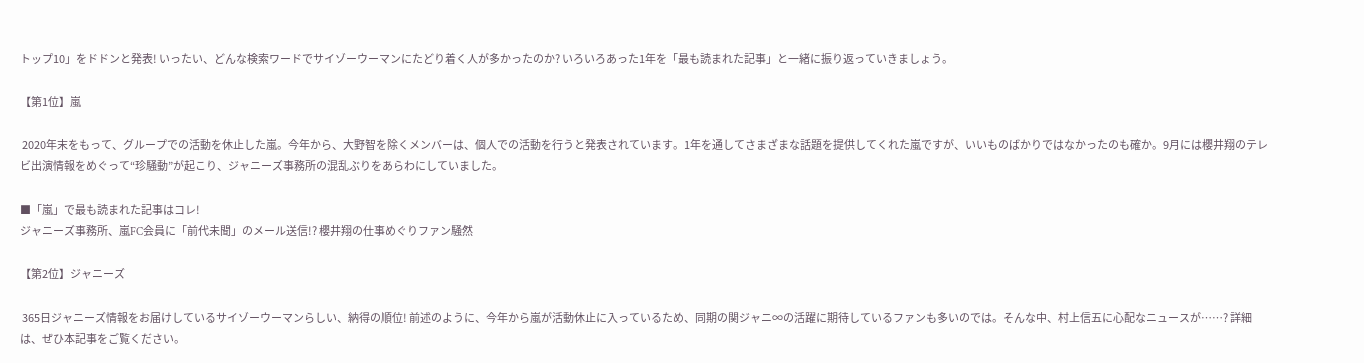トップ10」をドドンと発表! いったい、どんな検索ワードでサイゾーウーマンにたどり着く人が多かったのか? いろいろあった1年を「最も読まれた記事」と一緒に振り返っていきましょう。

【第1位】嵐

 2020年末をもって、グループでの活動を休止した嵐。今年から、大野智を除くメンバーは、個人での活動を行うと発表されています。1年を通してさまざまな話題を提供してくれた嵐ですが、いいものばかりではなかったのも確か。9月には櫻井翔のテレビ出演情報をめぐって“珍騒動”が起こり、ジャニーズ事務所の混乱ぶりをあらわにしていました。

■「嵐」で最も読まれた記事はコレ!
ジャニーズ事務所、嵐FC会員に「前代未聞」のメール送信!? 櫻井翔の仕事めぐりファン騒然

【第2位】ジャニーズ

 365日ジャニーズ情報をお届けしているサイゾーウーマンらしい、納得の順位! 前述のように、今年から嵐が活動休止に入っているため、同期の関ジャニ∞の活躍に期待しているファンも多いのでは。そんな中、村上信五に心配なニュースが……? 詳細は、ぜひ本記事をご覧ください。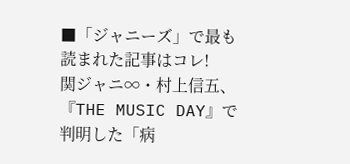■「ジャニーズ」で最も読まれた記事はコレ!
関ジャニ∞・村上信五、『THE MUSIC DAY』で判明した「病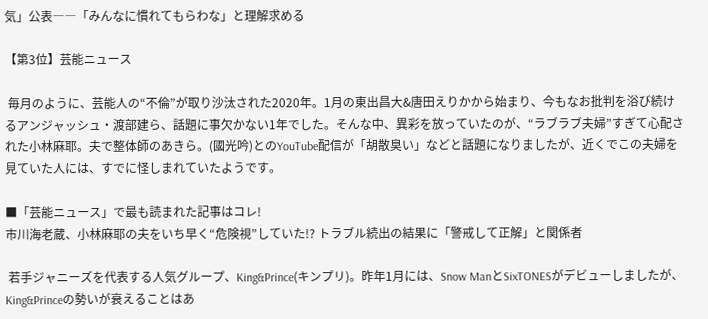気」公表――「みんなに慣れてもらわな」と理解求める

【第3位】芸能ニュース

 毎月のように、芸能人の“不倫”が取り沙汰された2020年。1月の東出昌大&唐田えりかから始まり、今もなお批判を浴び続けるアンジャッシュ・渡部建ら、話題に事欠かない1年でした。そんな中、異彩を放っていたのが、“ラブラブ夫婦”すぎて心配された小林麻耶。夫で整体師のあきら。(國光吟)とのYouTube配信が「胡散臭い」などと話題になりましたが、近くでこの夫婦を見ていた人には、すでに怪しまれていたようです。

■「芸能ニュース」で最も読まれた記事はコレ!
市川海老蔵、小林麻耶の夫をいち早く“危険視”していた!? トラブル続出の結果に「警戒して正解」と関係者

 若手ジャニーズを代表する人気グループ、King&Prince(キンプリ)。昨年1月には、Snow ManとSixTONESがデビューしましたが、King&Princeの勢いが衰えることはあ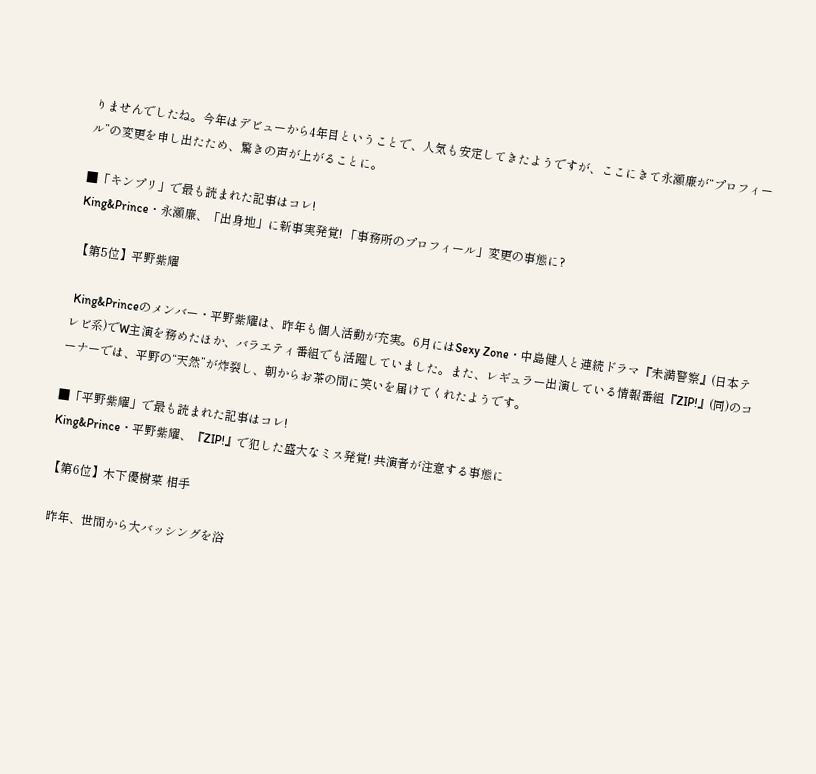りませんでしたね。今年はデビューから4年目ということで、人気も安定してきたようですが、ここにきて永瀬廉が“プロフィール”の変更を申し出たため、驚きの声が上がることに。

■「キンプリ」で最も読まれた記事はコレ!
King&Prince・永瀬廉、「出身地」に新事実発覚! 「事務所のプロフィール」変更の事態に?

【第5位】平野紫耀

 King&Princeのメンバー・平野紫耀は、昨年も個人活動が充実。6月にはSexy Zone・中島健人と連続ドラマ『未満警察』(日本テレビ系)でW主演を務めたほか、バラエティ番組でも活躍していました。また、レギュラー出演している情報番組『ZIP!』(同)のコーナーでは、平野の“天然”が炸裂し、朝からお茶の間に笑いを届けてくれたようです。

■「平野紫耀」で最も読まれた記事はコレ!
King&Prince・平野紫耀、『ZIP!』で犯した盛大なミス発覚! 共演者が注意する事態に

【第6位】木下優樹菜 相手

 昨年、世間から大バッシングを浴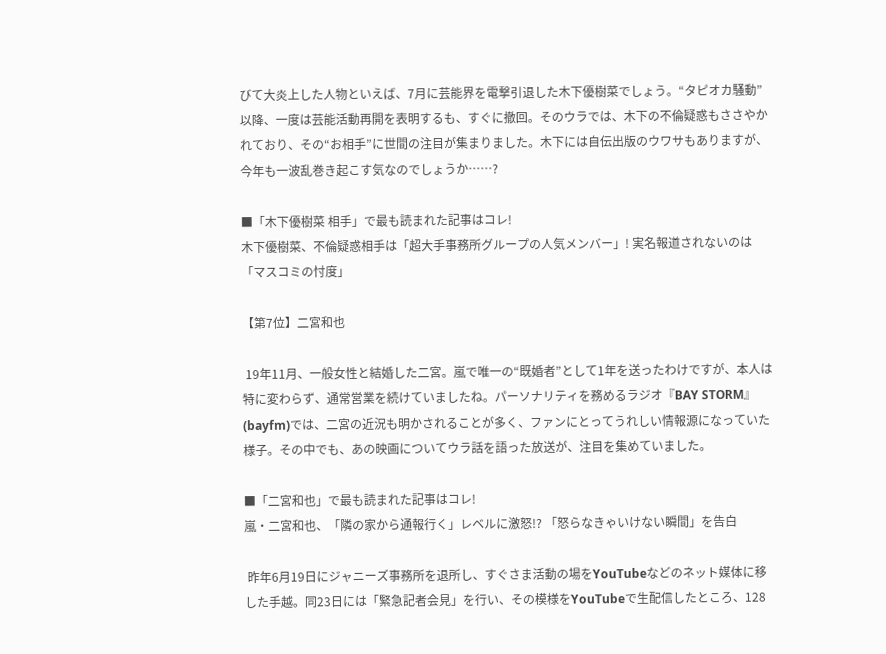びて大炎上した人物といえば、7月に芸能界を電撃引退した木下優樹菜でしょう。“タピオカ騒動”以降、一度は芸能活動再開を表明するも、すぐに撤回。そのウラでは、木下の不倫疑惑もささやかれており、その“お相手”に世間の注目が集まりました。木下には自伝出版のウワサもありますが、今年も一波乱巻き起こす気なのでしょうか……?

■「木下優樹菜 相手」で最も読まれた記事はコレ!
木下優樹菜、不倫疑惑相手は「超大手事務所グループの人気メンバー」! 実名報道されないのは「マスコミの忖度」

【第7位】二宮和也

 19年11月、一般女性と結婚した二宮。嵐で唯一の“既婚者”として1年を送ったわけですが、本人は特に変わらず、通常営業を続けていましたね。パーソナリティを務めるラジオ『BAY STORM』(bayfm)では、二宮の近況も明かされることが多く、ファンにとってうれしい情報源になっていた様子。その中でも、あの映画についてウラ話を語った放送が、注目を集めていました。

■「二宮和也」で最も読まれた記事はコレ!
嵐・二宮和也、「隣の家から通報行く」レベルに激怒!? 「怒らなきゃいけない瞬間」を告白

 昨年6月19日にジャニーズ事務所を退所し、すぐさま活動の場をYouTubeなどのネット媒体に移した手越。同23日には「緊急記者会見」を行い、その模様をYouTubeで生配信したところ、128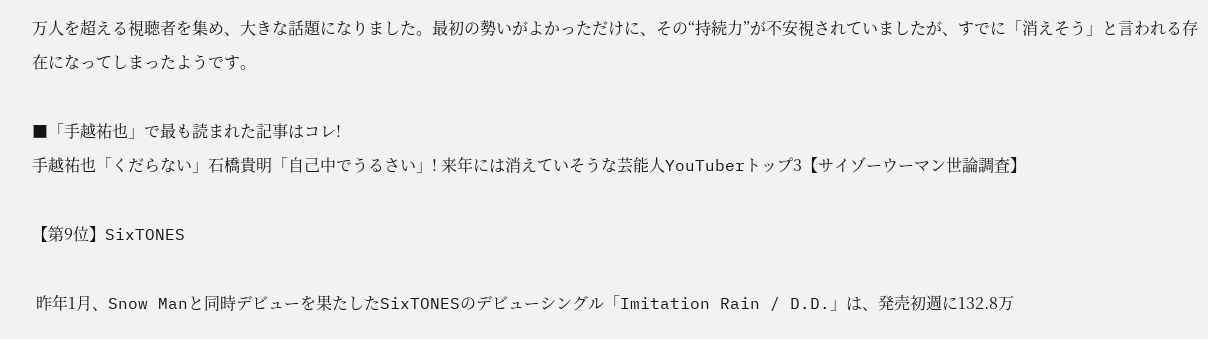万人を超える視聴者を集め、大きな話題になりました。最初の勢いがよかっただけに、その“持続力”が不安視されていましたが、すでに「消えそう」と言われる存在になってしまったようです。

■「手越祐也」で最も読まれた記事はコレ!
手越祐也「くだらない」石橋貴明「自己中でうるさい」! 来年には消えていそうな芸能人YouTuberトップ3【サイゾーウーマン世論調査】

【第9位】SixTONES

 昨年1月、Snow Manと同時デビューを果たしたSixTONESのデビューシングル「Imitation Rain / D.D.」は、発売初週に132.8万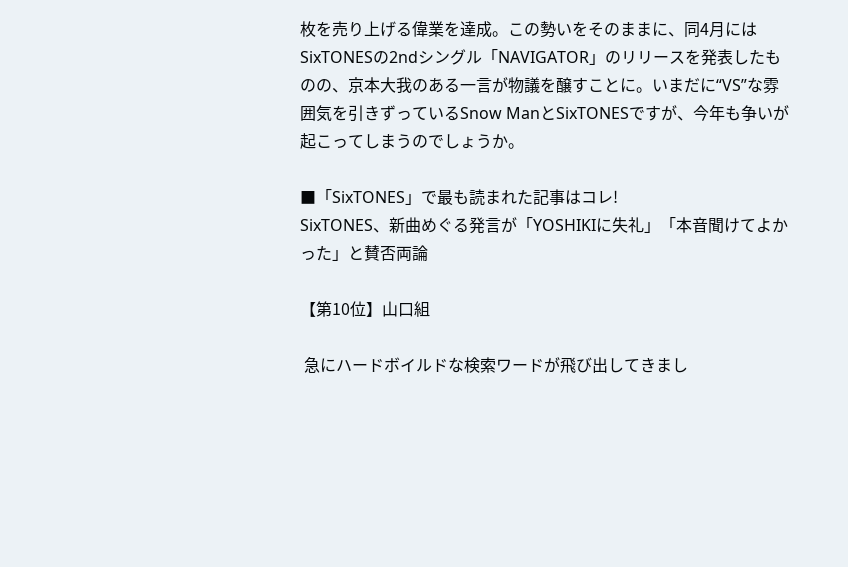枚を売り上げる偉業を達成。この勢いをそのままに、同4月にはSixTONESの2ndシングル「NAVIGATOR」のリリースを発表したものの、京本大我のある一言が物議を醸すことに。いまだに“VS”な雰囲気を引きずっているSnow ManとSixTONESですが、今年も争いが起こってしまうのでしょうか。

■「SixTONES」で最も読まれた記事はコレ!
SixTONES、新曲めぐる発言が「YOSHIKIに失礼」「本音聞けてよかった」と賛否両論

【第10位】山口組

 急にハードボイルドな検索ワードが飛び出してきまし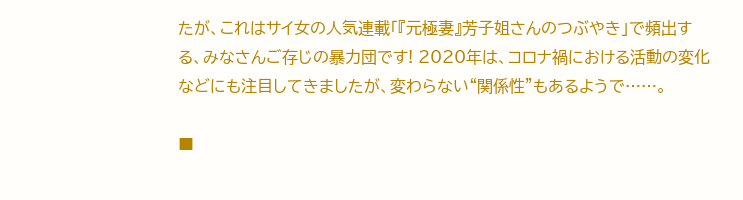たが、これはサイ女の人気連載「『元極妻』芳子姐さんのつぶやき」で頻出する、みなさんご存じの暴力団です! 2020年は、コロナ禍における活動の変化などにも注目してきましたが、変わらない“関係性”もあるようで……。

■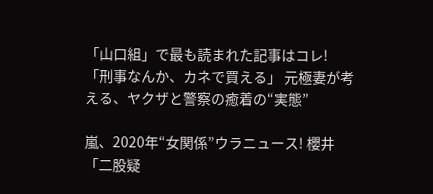「山口組」で最も読まれた記事はコレ!
「刑事なんか、カネで買える」 元極妻が考える、ヤクザと警察の癒着の“実態”

嵐、2020年“女関係”ウラニュース! 櫻井「二股疑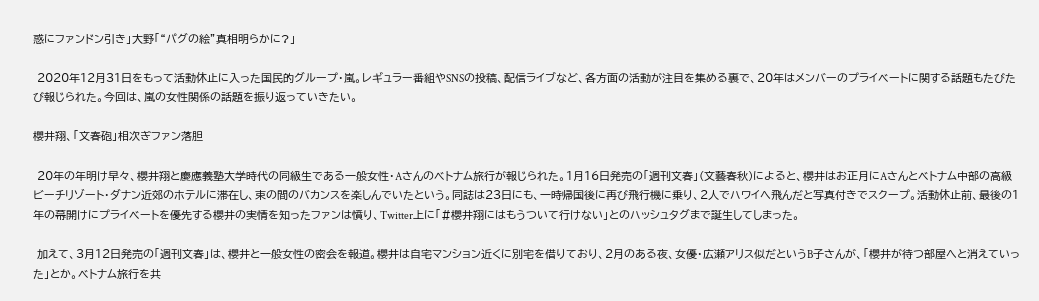惑にファンドン引き」大野「“パグの絵”真相明らかに?」

 2020年12月31日をもって活動休止に入った国民的グループ・嵐。レギュラー番組やSNSの投稿、配信ライブなど、各方面の活動が注目を集める裏で、20年はメンバーのプライベートに関する話題もたびたび報じられた。今回は、嵐の女性関係の話題を振り返っていきたい。

櫻井翔、「文春砲」相次ぎファン落胆

 20年の年明け早々、櫻井翔と慶應義塾大学時代の同級生である一般女性・Aさんのベトナム旅行が報じられた。1月16日発売の「週刊文春」(文藝春秋)によると、櫻井はお正月にAさんとベトナム中部の高級ビーチリゾート・ダナン近郊のホテルに滞在し、束の間のバカンスを楽しんでいたという。同誌は23日にも、一時帰国後に再び飛行機に乗り、2人でハワイへ飛んだと写真付きでスクープ。活動休止前、最後の1年の幕開けにプライベートを優先する櫻井の実情を知ったファンは憤り、Twitter上に「#櫻井翔にはもうついて行けない」とのハッシュタグまで誕生してしまった。

 加えて、3月12日発売の「週刊文春」は、櫻井と一般女性の密会を報道。櫻井は自宅マンション近くに別宅を借りており、2月のある夜、女優・広瀬アリス似だというB子さんが、「櫻井が待つ部屋へと消えていった」とか。ベトナム旅行を共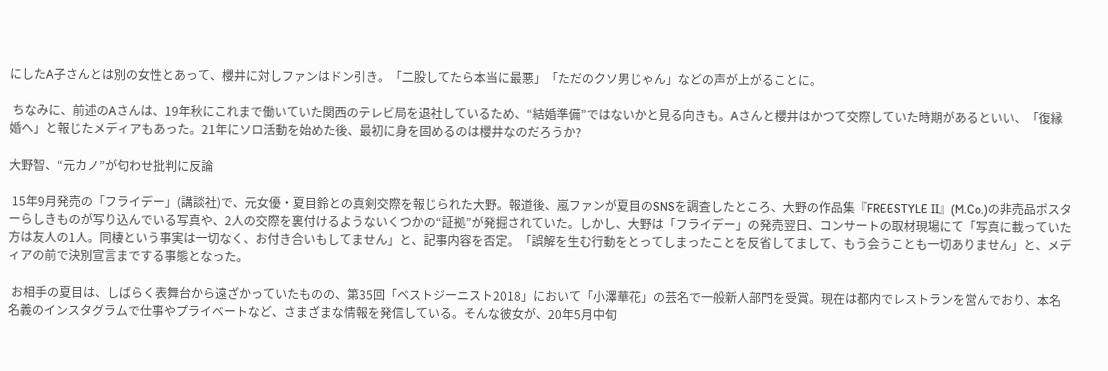にしたA子さんとは別の女性とあって、櫻井に対しファンはドン引き。「二股してたら本当に最悪」「ただのクソ男じゃん」などの声が上がることに。

 ちなみに、前述のAさんは、19年秋にこれまで働いていた関西のテレビ局を退社しているため、“結婚準備”ではないかと見る向きも。Aさんと櫻井はかつて交際していた時期があるといい、「復縁婚へ」と報じたメディアもあった。21年にソロ活動を始めた後、最初に身を固めるのは櫻井なのだろうか?

大野智、“元カノ”が匂わせ批判に反論

 15年9月発売の「フライデー」(講談社)で、元女優・夏目鈴との真剣交際を報じられた大野。報道後、嵐ファンが夏目のSNSを調査したところ、大野の作品集『FREESTYLE II』(M.Co.)の非売品ポスターらしきものが写り込んでいる写真や、2人の交際を裏付けるようないくつかの“証拠”が発掘されていた。しかし、大野は「フライデー」の発売翌日、コンサートの取材現場にて「写真に載っていた方は友人の1人。同棲という事実は一切なく、お付き合いもしてません」と、記事内容を否定。「誤解を生む行動をとってしまったことを反省してまして、もう会うことも一切ありません」と、メディアの前で決別宣言までする事態となった。

 お相手の夏目は、しばらく表舞台から遠ざかっていたものの、第35回「ベストジーニスト2018」において「小澤華花」の芸名で一般新人部門を受賞。現在は都内でレストランを営んでおり、本名名義のインスタグラムで仕事やプライベートなど、さまざまな情報を発信している。そんな彼女が、20年5月中旬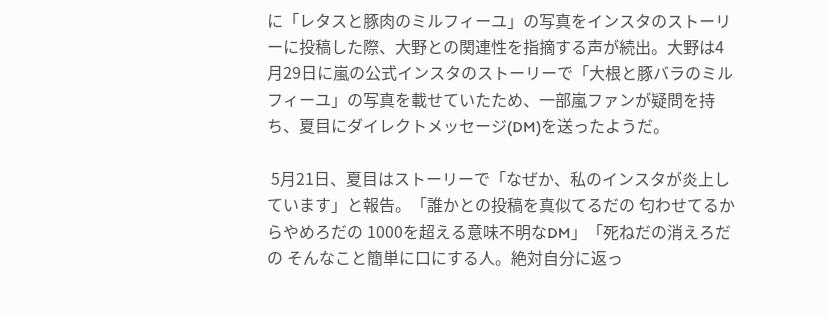に「レタスと豚肉のミルフィーユ」の写真をインスタのストーリーに投稿した際、大野との関連性を指摘する声が続出。大野は4月29日に嵐の公式インスタのストーリーで「大根と豚バラのミルフィーユ」の写真を載せていたため、一部嵐ファンが疑問を持ち、夏目にダイレクトメッセージ(DM)を送ったようだ。

 5月21日、夏目はストーリーで「なぜか、私のインスタが炎上しています」と報告。「誰かとの投稿を真似てるだの 匂わせてるからやめろだの 1000を超える意味不明なDM」「死ねだの消えろだの そんなこと簡単に口にする人。絶対自分に返っ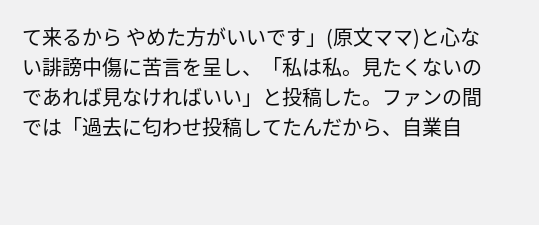て来るから やめた方がいいです」(原文ママ)と心ない誹謗中傷に苦言を呈し、「私は私。見たくないのであれば見なければいい」と投稿した。ファンの間では「過去に匂わせ投稿してたんだから、自業自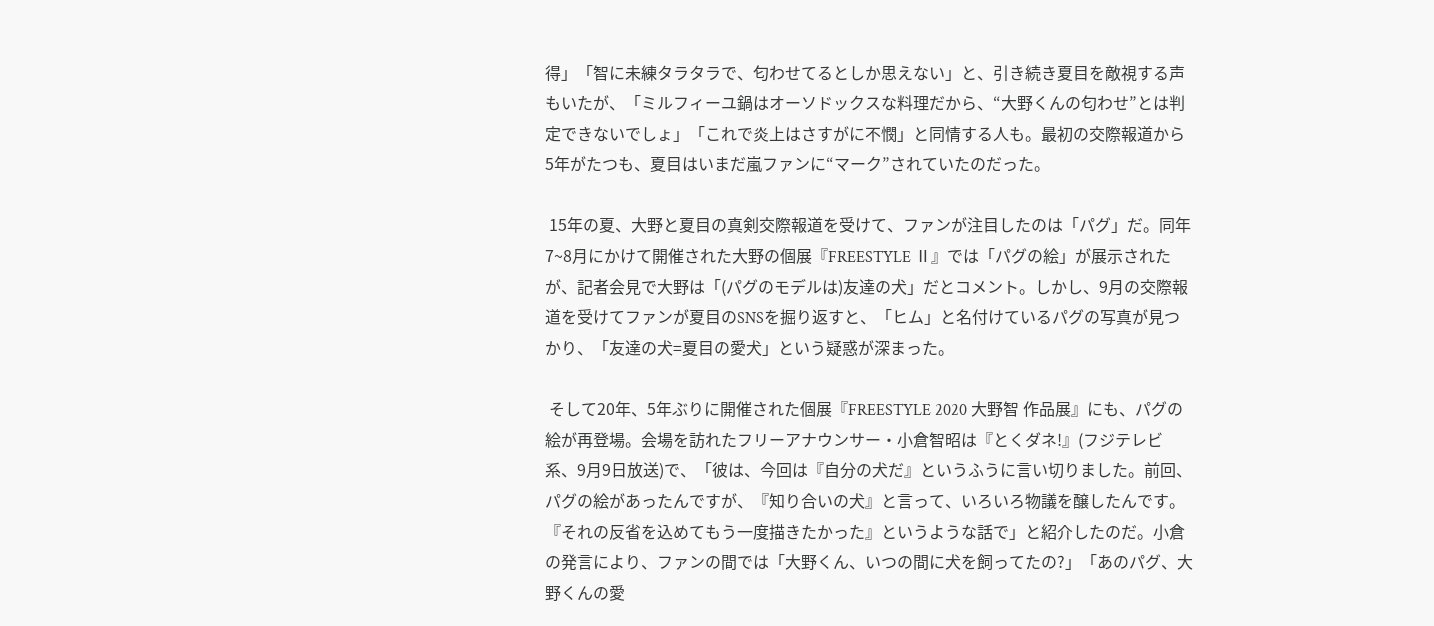得」「智に未練タラタラで、匂わせてるとしか思えない」と、引き続き夏目を敵視する声もいたが、「ミルフィーユ鍋はオーソドックスな料理だから、“大野くんの匂わせ”とは判定できないでしょ」「これで炎上はさすがに不憫」と同情する人も。最初の交際報道から5年がたつも、夏目はいまだ嵐ファンに“マーク”されていたのだった。

 15年の夏、大野と夏目の真剣交際報道を受けて、ファンが注目したのは「パグ」だ。同年7~8月にかけて開催された大野の個展『FREESTYLE Ⅱ』では「パグの絵」が展示されたが、記者会見で大野は「(パグのモデルは)友達の犬」だとコメント。しかし、9月の交際報道を受けてファンが夏目のSNSを掘り返すと、「ヒム」と名付けているパグの写真が見つかり、「友達の犬=夏目の愛犬」という疑惑が深まった。

 そして20年、5年ぶりに開催された個展『FREESTYLE 2020 大野智 作品展』にも、パグの絵が再登場。会場を訪れたフリーアナウンサー・小倉智昭は『とくダネ!』(フジテレビ系、9月9日放送)で、「彼は、今回は『自分の犬だ』というふうに言い切りました。前回、パグの絵があったんですが、『知り合いの犬』と言って、いろいろ物議を醸したんです。『それの反省を込めてもう一度描きたかった』というような話で」と紹介したのだ。小倉の発言により、ファンの間では「大野くん、いつの間に犬を飼ってたの?」「あのパグ、大野くんの愛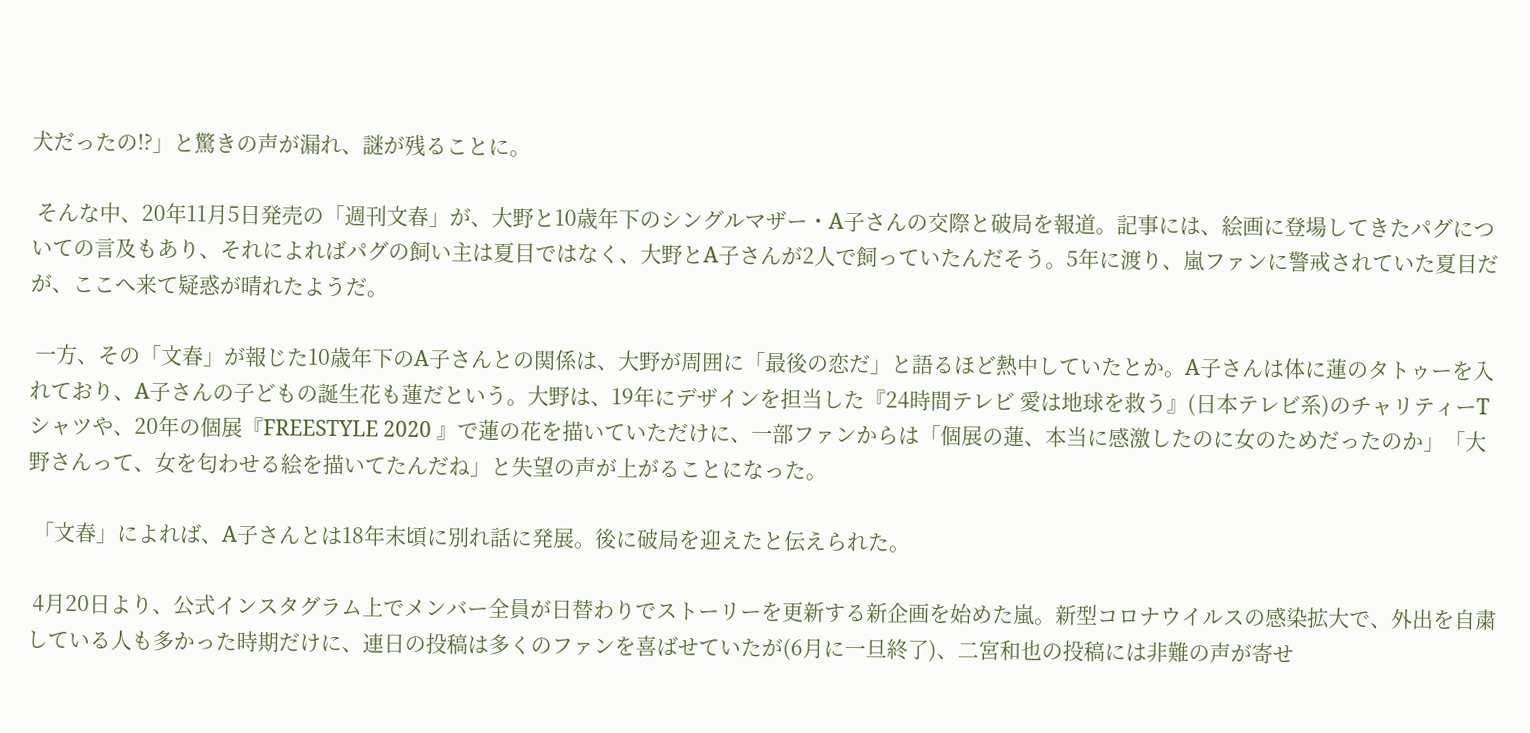犬だったの!?」と驚きの声が漏れ、謎が残ることに。

 そんな中、20年11月5日発売の「週刊文春」が、大野と10歳年下のシングルマザー・A子さんの交際と破局を報道。記事には、絵画に登場してきたパグについての言及もあり、それによればパグの飼い主は夏目ではなく、大野とA子さんが2人で飼っていたんだそう。5年に渡り、嵐ファンに警戒されていた夏目だが、ここへ来て疑惑が晴れたようだ。

 一方、その「文春」が報じた10歳年下のA子さんとの関係は、大野が周囲に「最後の恋だ」と語るほど熱中していたとか。A子さんは体に蓮のタトゥーを入れており、A子さんの子どもの誕生花も蓮だという。大野は、19年にデザインを担当した『24時間テレビ 愛は地球を救う』(日本テレビ系)のチャリティーTシャツや、20年の個展『FREESTYLE 2020 』で蓮の花を描いていただけに、一部ファンからは「個展の蓮、本当に感激したのに女のためだったのか」「大野さんって、女を匂わせる絵を描いてたんだね」と失望の声が上がることになった。

 「文春」によれば、A子さんとは18年末頃に別れ話に発展。後に破局を迎えたと伝えられた。

 4月20日より、公式インスタグラム上でメンバー全員が日替わりでストーリーを更新する新企画を始めた嵐。新型コロナウイルスの感染拡大で、外出を自粛している人も多かった時期だけに、連日の投稿は多くのファンを喜ばせていたが(6月に一旦終了)、二宮和也の投稿には非難の声が寄せ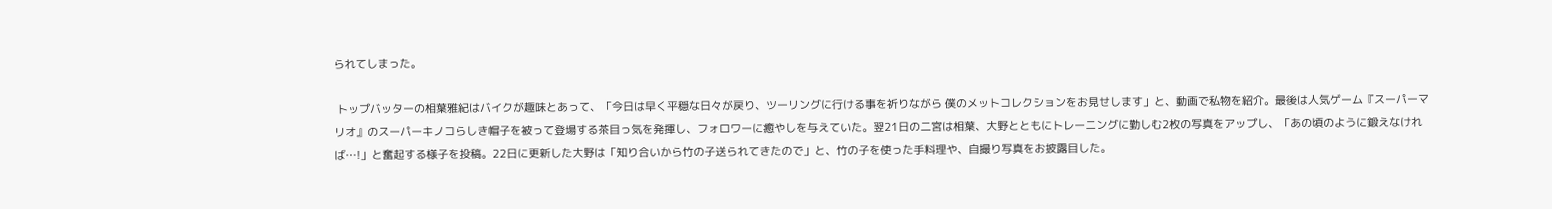られてしまった。

 トップバッターの相葉雅紀はバイクが趣味とあって、「今日は早く平穏な日々が戻り、ツーリングに行ける事を祈りながら 僕のメットコレクションをお見せします」と、動画で私物を紹介。最後は人気ゲーム『スーパーマリオ』のスーパーキノコらしき帽子を被って登場する茶目っ気を発揮し、フォロワーに癒やしを与えていた。翌21日の二宮は相葉、大野とともにトレーニングに勤しむ2枚の写真をアップし、「あの頃のように鍛えなければ…!」と奮起する様子を投稿。22日に更新した大野は「知り合いから竹の子送られてきたので」と、竹の子を使った手料理や、自撮り写真をお披露目した。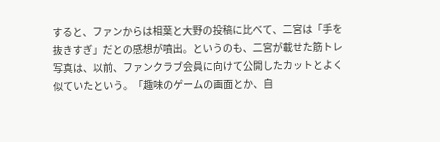すると、ファンからは相葉と大野の投稿に比べて、二宮は「手を抜きすぎ」だとの感想が噴出。というのも、二宮が載せた筋トレ写真は、以前、ファンクラブ会員に向けて公開したカットとよく似ていたという。「趣味のゲームの画面とか、自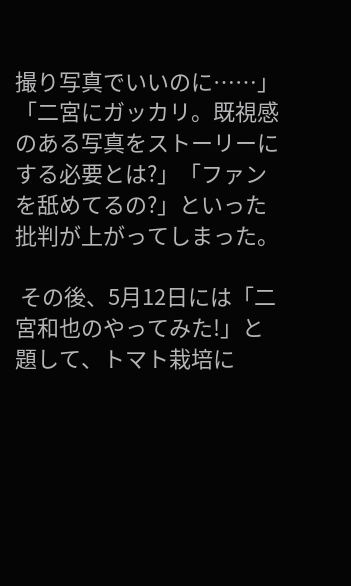撮り写真でいいのに……」「二宮にガッカリ。既視感のある写真をストーリーにする必要とは?」「ファンを舐めてるの?」といった批判が上がってしまった。

 その後、5月12日には「二宮和也のやってみた!」と題して、トマト栽培に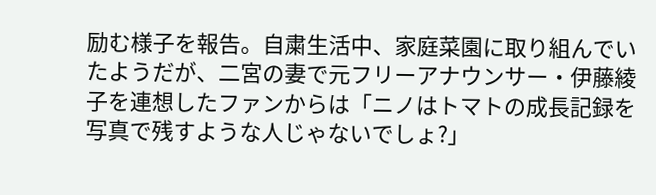励む様子を報告。自粛生活中、家庭菜園に取り組んでいたようだが、二宮の妻で元フリーアナウンサー・伊藤綾子を連想したファンからは「ニノはトマトの成長記録を写真で残すような人じゃないでしょ?」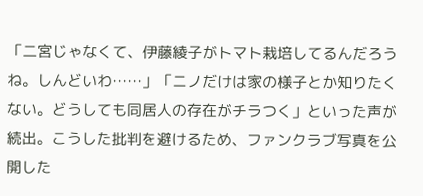「二宮じゃなくて、伊藤綾子がトマト栽培してるんだろうね。しんどいわ……」「ニノだけは家の様子とか知りたくない。どうしても同居人の存在がチラつく」といった声が続出。こうした批判を避けるため、ファンクラブ写真を公開した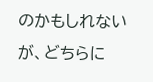のかもしれないが、どちらに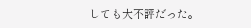しても大不評だった。